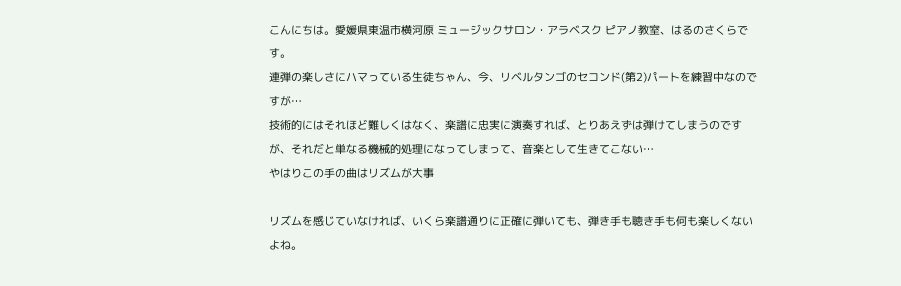こんにちは。愛媛県東温市横河原 ミュージックサロン・アラベスク ピアノ教室、はるのさくらです。
連弾の楽しさにハマっている生徒ちゃん、今、リベルタンゴのセコンド(第2)パートを練習中なのですが…
技術的にはそれほど難しくはなく、楽譜に忠実に演奏すれば、とりあえずは弾けてしまうのですが、それだと単なる機械的処理になってしまって、音楽として生きてこない…
やはりこの手の曲はリズムが大事

リズムを感じていなければ、いくら楽譜通りに正確に弾いても、弾き手も聴き手も何も楽しくないよね。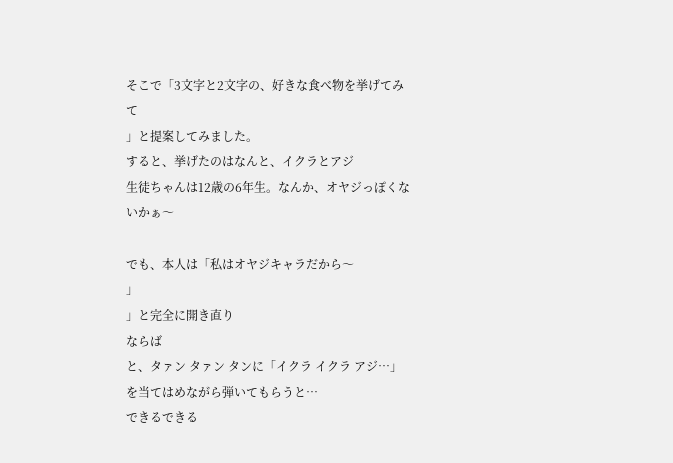そこで「3文字と2文字の、好きな食べ物を挙げてみて
」と提案してみました。
すると、挙げたのはなんと、イクラとアジ
生徒ちゃんは12歳の6年生。なんか、オヤジっぽくないかぁ〜

でも、本人は「私はオヤジキャラだから〜
」
」と完全に開き直り
ならば
と、タァン タァン タンに「イクラ イクラ アジ…」を当てはめながら弾いてもらうと…
できるできる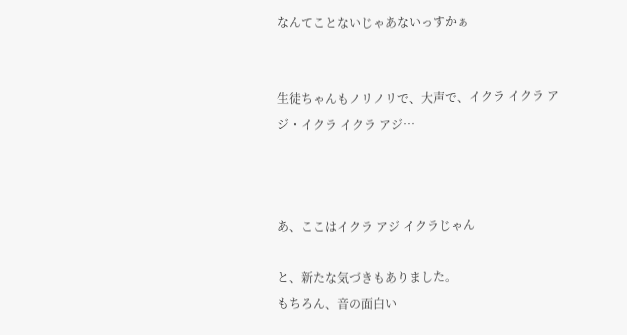なんてことないじゃあないっすかぁ


生徒ちゃんもノリノリで、大声で、イクラ イクラ アジ・イクラ イクラ アジ…



あ、ここはイクラ アジ イクラじゃん

と、新たな気づきもありました。
もちろん、音の面白い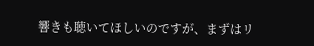響きも聴いてほしいのですが、まずはリ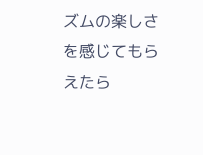ズムの楽しさを感じてもらえたら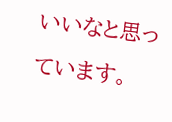いいなと思っています。